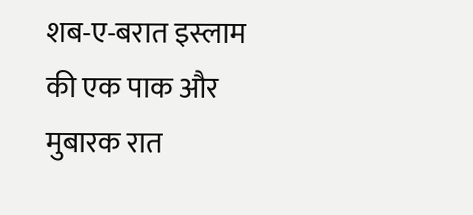शब-ए-बरात इस्लाम की एक पाक और मुबारक रात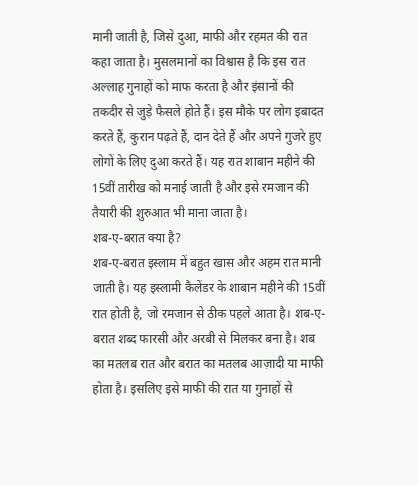मानी जाती है, जिसे दुआ, माफी और रहमत की रात कहा जाता है। मुसलमानों का विश्वास है कि इस रात अल्लाह गुनाहों को माफ करता है और इंसानों की तकदीर से जुड़े फैसले होते हैं। इस मौके पर लोग इबादत करते हैं, कुरान पढ़ते हैं, दान देते हैं और अपने गुजरे हुए लोगों के लिए दुआ करते हैं। यह रात शाबान महीने की 15वीं तारीख को मनाई जाती है और इसे रमजान की तैयारी की शुरुआत भी माना जाता है।
शब-ए-बरात क्या है?
शब-ए-बरात इस्लाम में बहुत खास और अहम रात मानी जाती है। यह इस्लामी कैलेंडर के शाबान महीने की 15वीं रात होती है, जो रमजान से ठीक पहले आता है। शब-ए-बरात शब्द फारसी और अरबी से मिलकर बना है। शब का मतलब रात और बरात का मतलब आज़ादी या माफी होता है। इसलिए इसे माफी की रात या गुनाहों से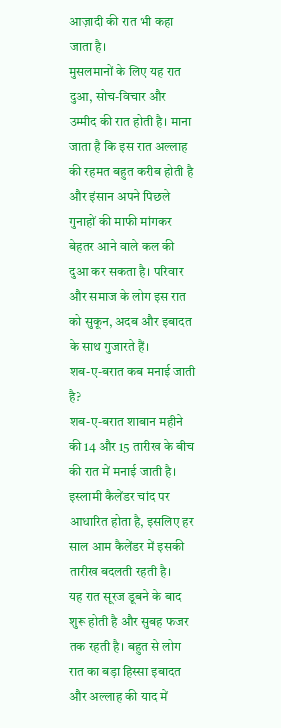आज़ादी की रात भी कहा जाता है।
मुसलमानों के लिए यह रात दुआ, सोच-विचार और उम्मीद की रात होती है। माना जाता है कि इस रात अल्लाह की रहमत बहुत करीब होती है और इंसान अपने पिछले गुनाहों की माफी मांगकर बेहतर आने वाले कल की दुआ कर सकता है। परिवार और समाज के लोग इस रात को सुकून, अदब और इबादत के साथ गुजारते हैं।
शब-ए-बरात कब मनाई जाती है?
शब-ए-बरात शाबान महीने की 14 और 15 तारीख के बीच की रात में मनाई जाती है। इस्लामी कैलेंडर चांद पर आधारित होता है, इसलिए हर साल आम कैलेंडर में इसकी तारीख बदलती रहती है।
यह रात सूरज डूबने के बाद शुरू होती है और सुबह फजर तक रहती है। बहुत से लोग रात का बड़ा हिस्सा इबादत और अल्लाह की याद में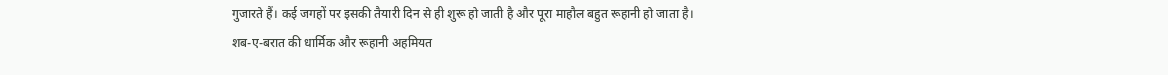गुजारते हैं। कई जगहों पर इसकी तैयारी दिन से ही शुरू हो जाती है और पूरा माहौल बहुत रूहानी हो जाता है।
शब-ए-बरात की धार्मिक और रूहानी अहमियत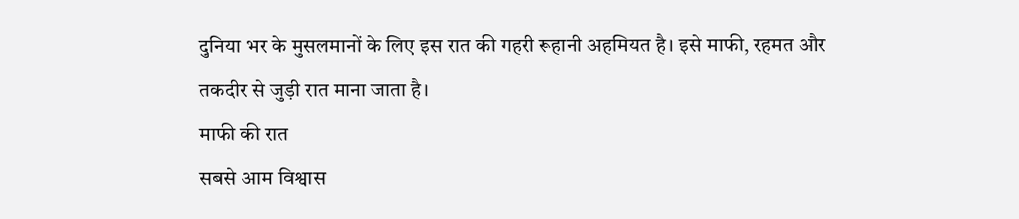दुनिया भर के मुसलमानों के लिए इस रात की गहरी रूहानी अहमियत है। इसे माफी, रहमत और तकदीर से जुड़ी रात माना जाता है।
माफी की रात
सबसे आम विश्वास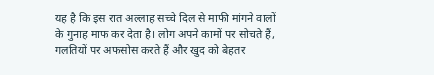यह है कि इस रात अल्लाह सच्चे दिल से माफी मांगने वालों के गुनाह माफ कर देता है। लोग अपने कामों पर सोचते हैं, गलतियों पर अफसोस करते हैं और खुद को बेहतर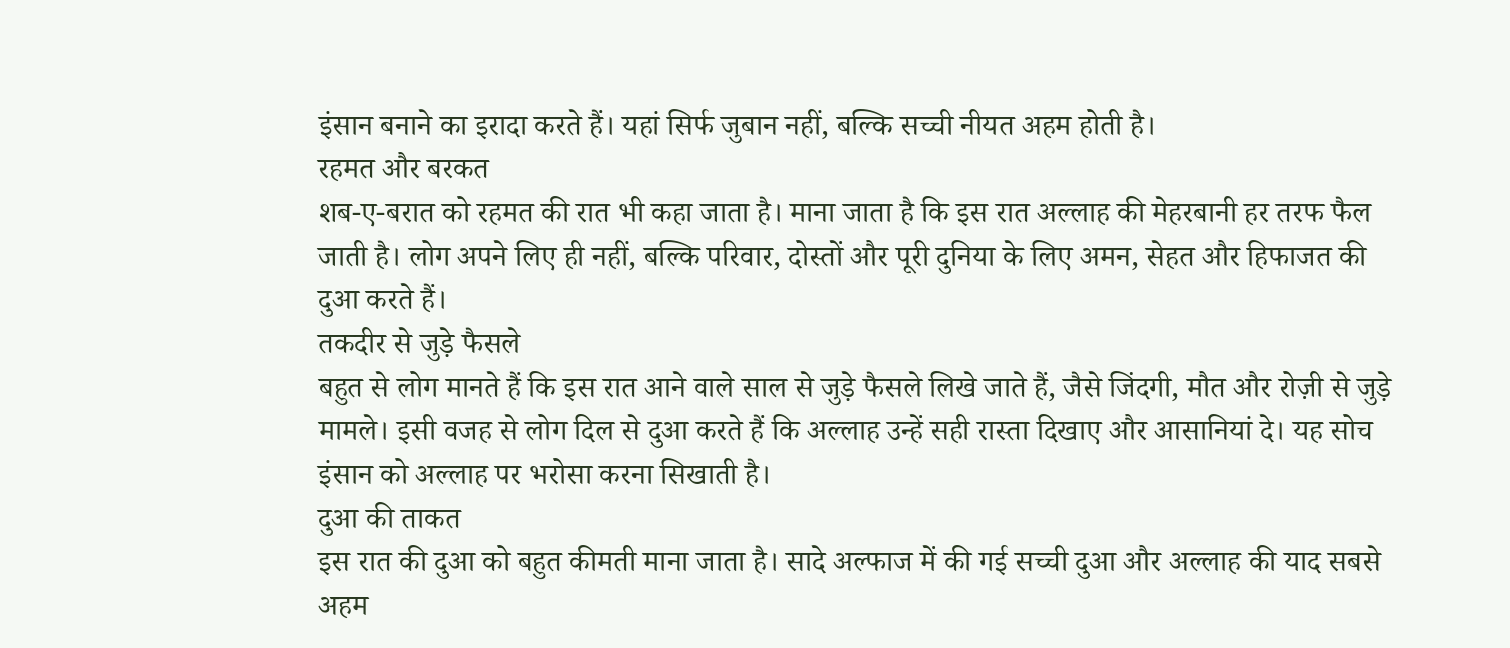इंसान बनाने का इरादा करते हैं। यहां सिर्फ जुबान नहीं, बल्कि सच्ची नीयत अहम होती है।
रहमत और बरकत
शब-ए-बरात को रहमत की रात भी कहा जाता है। माना जाता है कि इस रात अल्लाह की मेहरबानी हर तरफ फैल जाती है। लोग अपने लिए ही नहीं, बल्कि परिवार, दोस्तों और पूरी दुनिया के लिए अमन, सेहत और हिफाजत की दुआ करते हैं।
तकदीर से जुड़े फैसले
बहुत से लोग मानते हैं कि इस रात आने वाले साल से जुड़े फैसले लिखे जाते हैं, जैसे जिंदगी, मौत और रोज़ी से जुड़े मामले। इसी वजह से लोग दिल से दुआ करते हैं कि अल्लाह उन्हें सही रास्ता दिखाए और आसानियां दे। यह सोच इंसान को अल्लाह पर भरोसा करना सिखाती है।
दुआ की ताकत
इस रात की दुआ को बहुत कीमती माना जाता है। सादे अल्फाज में की गई सच्ची दुआ और अल्लाह की याद सबसे अहम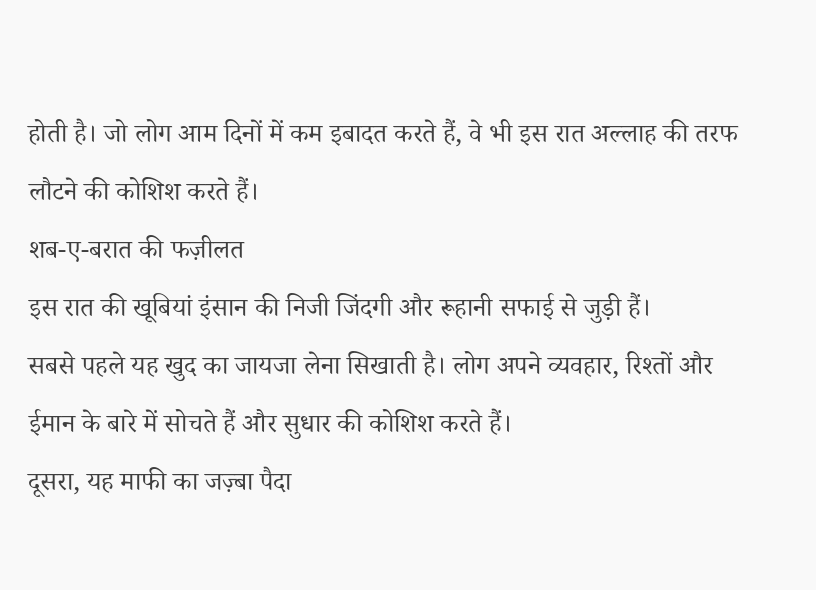होती है। जो लोग आम दिनों में कम इबादत करते हैं, वे भी इस रात अल्लाह की तरफ लौटने की कोशिश करते हैं।
शब-ए-बरात की फज़ीलत
इस रात की खूबियां इंसान की निजी जिंदगी और रूहानी सफाई से जुड़ी हैं।
सबसे पहले यह खुद का जायजा लेना सिखाती है। लोग अपने व्यवहार, रिश्तों और ईमान के बारे में सोचते हैं और सुधार की कोशिश करते हैं।
दूसरा, यह माफी का जज़्बा पैदा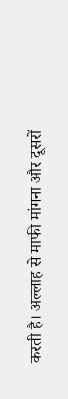करती है। अल्लाह से माफी मांगना और दूसरों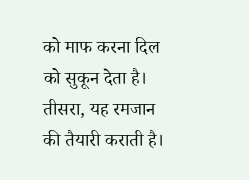को माफ करना दिल को सुकून देता है।
तीसरा, यह रमजान की तैयारी कराती है।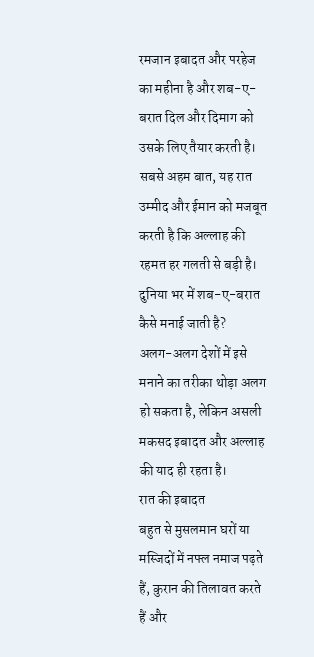रमजान इबादत और परहेज का महीना है और शब-ए-बरात दिल और दिमाग को उसके लिए तैयार करती है।
सबसे अहम बात, यह रात उम्मीद और ईमान को मजबूत करती है कि अल्लाह की रहमत हर गलती से बड़ी है।
दुनिया भर में शब-ए-बरात कैसे मनाई जाती है?
अलग-अलग देशों में इसे मनाने का तरीका थोड़ा अलग हो सकता है, लेकिन असली मकसद इबादत और अल्लाह की याद ही रहता है।
रात की इबादत
बहुत से मुसलमान घरों या मस्जिदों में नफ्ल नमाज पढ़ते हैं, कुरान की तिलावत करते हैं और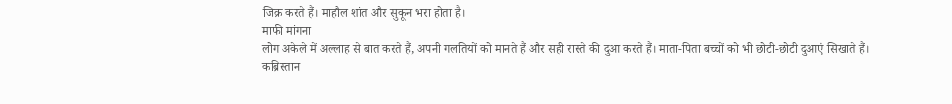जिक्र करते हैं। माहौल शांत और सुकून भरा होता है।
माफी मांगना
लोग अकेले में अल्लाह से बात करते हैं, अपनी गलतियों को मानते हैं और सही रास्ते की दुआ करते हैं। माता-पिता बच्चों को भी छोटी-छोटी दुआएं सिखाते हैं।
कब्रिस्तान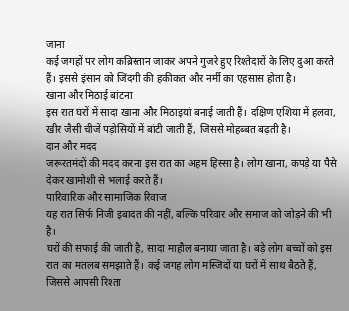जाना
कई जगहों पर लोग कब्रिस्तान जाकर अपने गुजरे हुए रिश्तेदारों के लिए दुआ करते हैं। इससे इंसान को जिंदगी की हकीकत और नर्मी का एहसास होता है।
खाना और मिठाई बांटना
इस रात घरों में सादा खाना और मिठाइयां बनाई जाती हैं। दक्षिण एशिया में हलवा, खीर जैसी चीजें पड़ोसियों में बांटी जाती हैं, जिससे मोहब्बत बढ़ती है।
दान और मदद
जरूरतमंदों की मदद करना इस रात का अहम हिस्सा है। लोग खाना, कपड़े या पैसे देकर खामोशी से भलाई करते हैं।
पारिवारिक और सामाजिक रिवाज
यह रात सिर्फ निजी इबादत की नहीं, बल्कि परिवार और समाज को जोड़ने की भी है।
घरों की सफाई की जाती है, सादा माहौल बनाया जाता है। बड़े लोग बच्चों को इस रात का मतलब समझाते हैं। कई जगह लोग मस्जिदों या घरों में साथ बैठते हैं, जिससे आपसी रिश्ता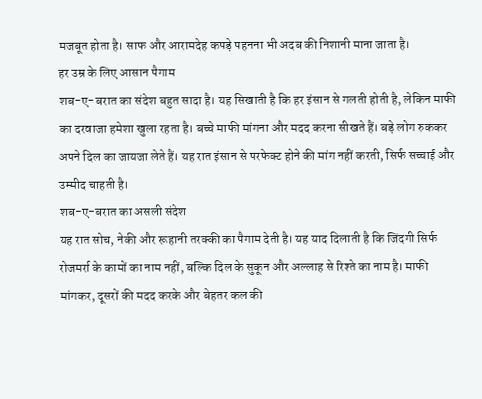मजबूत होता है। साफ और आरामदेह कपड़े पहनना भी अदब की निशानी माना जाता है।
हर उम्र के लिए आसान पैगाम
शब-ए-बरात का संदेश बहुत सादा है। यह सिखाती है कि हर इंसान से गलती होती है, लेकिन माफी का दरवाजा हमेशा खुला रहता है। बच्चे माफी मांगना और मदद करना सीखते हैं। बड़े लोग रुककर अपने दिल का जायजा लेते हैं। यह रात इंसान से परफेक्ट होने की मांग नहीं करती, सिर्फ सच्चाई और उम्मीद चाहती है।
शब-ए-बरात का असली संदेश
यह रात सोच, नेकी और रूहानी तरक्की का पैगाम देती है। यह याद दिलाती है कि जिंदगी सिर्फ रोजमर्रा के कामों का नाम नहीं, बल्कि दिल के सुकून और अल्लाह से रिश्ते का नाम है। माफी मांगकर, दूसरों की मदद करके और बेहतर कल की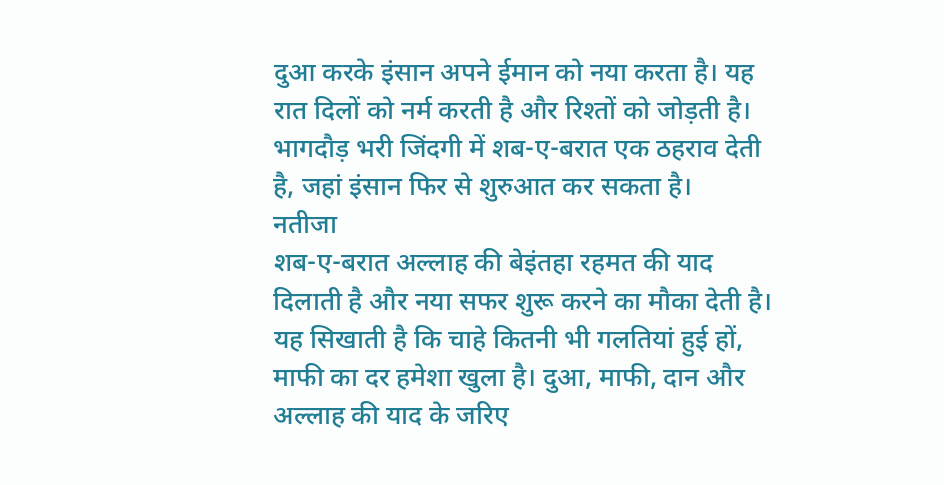दुआ करके इंसान अपने ईमान को नया करता है। यह रात दिलों को नर्म करती है और रिश्तों को जोड़ती है। भागदौड़ भरी जिंदगी में शब-ए-बरात एक ठहराव देती है, जहां इंसान फिर से शुरुआत कर सकता है।
नतीजा
शब-ए-बरात अल्लाह की बेइंतहा रहमत की याद दिलाती है और नया सफर शुरू करने का मौका देती है। यह सिखाती है कि चाहे कितनी भी गलतियां हुई हों, माफी का दर हमेशा खुला है। दुआ, माफी, दान और अल्लाह की याद के जरिए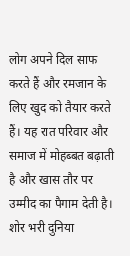लोग अपने दिल साफ करते हैं और रमजान के लिए खुद को तैयार करते हैं। यह रात परिवार और समाज में मोहब्बत बढ़ाती है और खास तौर पर उम्मीद का पैगाम देती है। शोर भरी दुनिया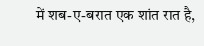में शब-ए-बरात एक शांत रात है,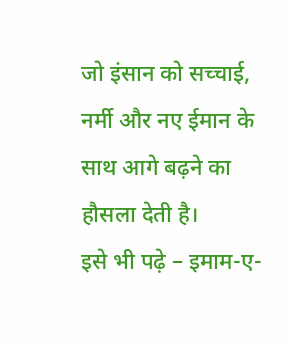जो इंसान को सच्चाई, नर्मी और नए ईमान के साथ आगे बढ़ने का हौसला देती है।
इसे भी पढ़े – इमाम-ए-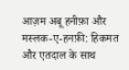आज़म अबू हनीफ़ा और मस्लक-ए-हनफ़ी: हिकमत और एतदाल के साथ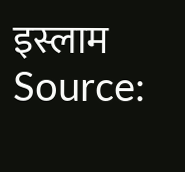इस्लाम
Source: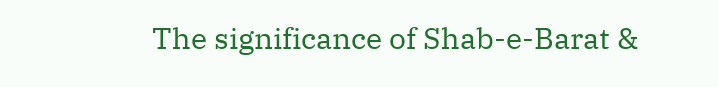The significance of Shab-e-Barat &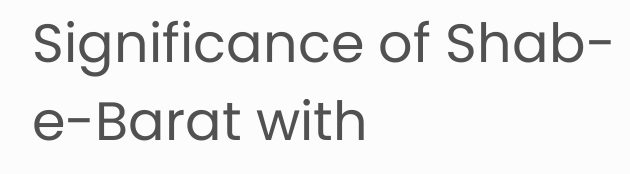Significance of Shab-e-Barat with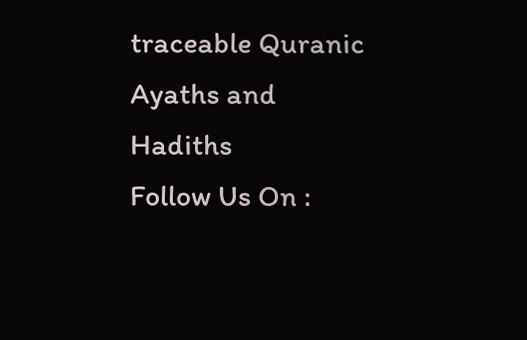traceable Quranic Ayaths and Hadiths
Follow Us On :